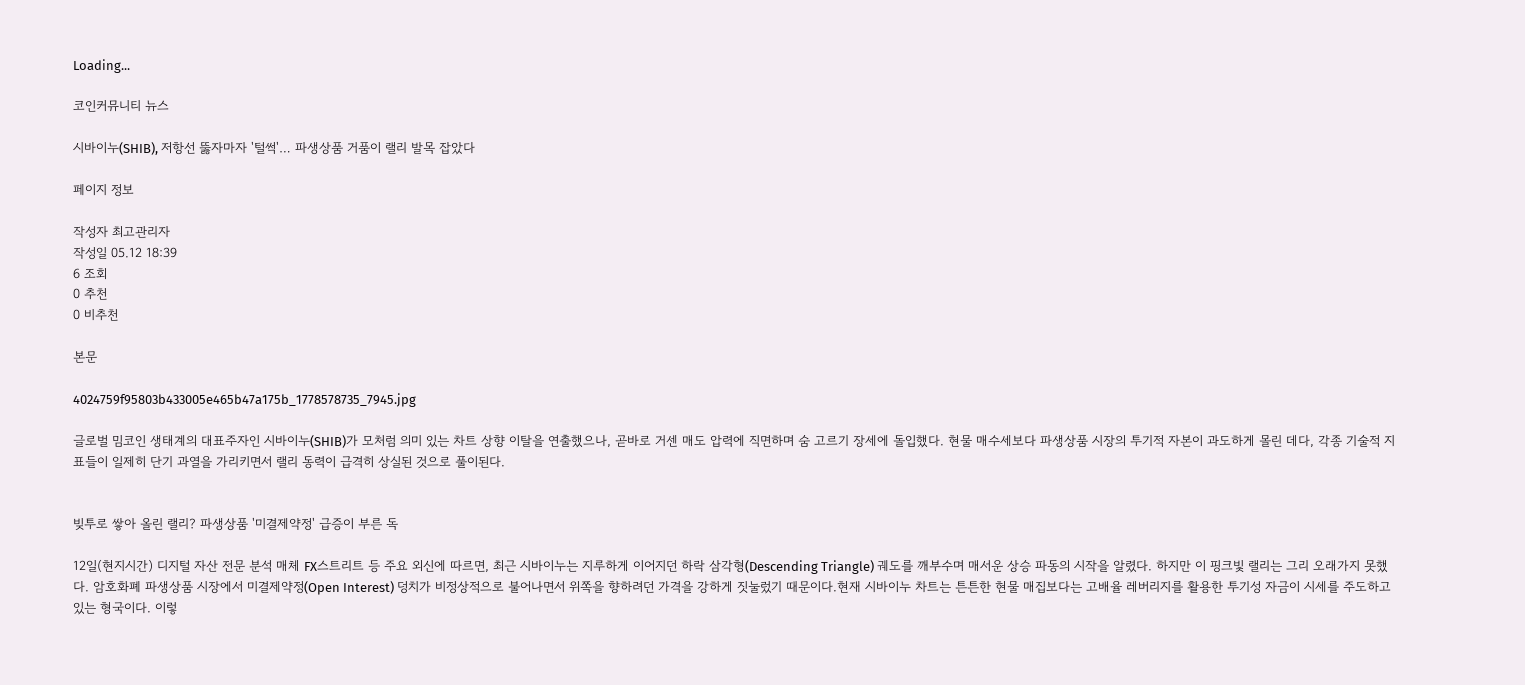Loading...

코인커뮤니티 뉴스

시바이누(SHIB), 저항선 뚫자마자 '털썩'… 파생상품 거품이 랠리 발목 잡았다

페이지 정보

작성자 최고관리자
작성일 05.12 18:39
6 조회
0 추천
0 비추천

본문

4024759f95803b433005e465b47a175b_1778578735_7945.jpg

글로벌 밈코인 생태계의 대표주자인 시바이누(SHIB)가 모처럼 의미 있는 차트 상향 이탈을 연출했으나, 곧바로 거센 매도 압력에 직면하며 숨 고르기 장세에 돌입했다. 현물 매수세보다 파생상품 시장의 투기적 자본이 과도하게 몰린 데다, 각종 기술적 지표들이 일제히 단기 과열을 가리키면서 랠리 동력이 급격히 상실된 것으로 풀이된다.


빚투로 쌓아 올린 랠리? 파생상품 '미결제약정' 급증이 부른 독

12일(현지시간) 디지털 자산 전문 분석 매체 FX스트리트 등 주요 외신에 따르면, 최근 시바이누는 지루하게 이어지던 하락 삼각형(Descending Triangle) 궤도를 깨부수며 매서운 상승 파동의 시작을 알렸다. 하지만 이 핑크빛 랠리는 그리 오래가지 못했다. 암호화폐 파생상품 시장에서 미결제약정(Open Interest) 덩치가 비정상적으로 불어나면서 위쪽을 향하려던 가격을 강하게 짓눌렀기 때문이다.현재 시바이누 차트는 튼튼한 현물 매집보다는 고배율 레버리지를 활용한 투기성 자금이 시세를 주도하고 있는 형국이다. 이렇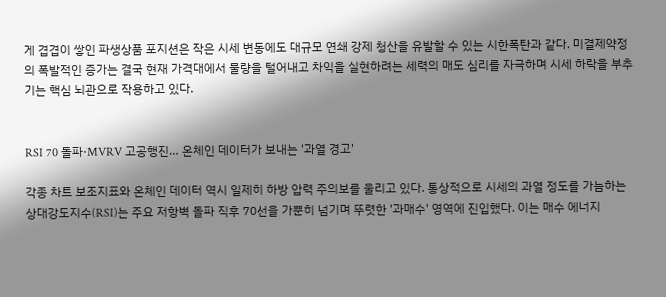게 겹겹이 쌓인 파생상품 포지션은 작은 시세 변동에도 대규모 연쇄 강제 청산을 유발할 수 있는 시한폭탄과 같다. 미결제약정의 폭발적인 증가는 결국 현재 가격대에서 물량을 털어내고 차익을 실현하려는 세력의 매도 심리를 자극하며 시세 하락을 부추기는 핵심 뇌관으로 작용하고 있다.


RSI 70 돌파·MVRV 고공행진… 온체인 데이터가 보내는 '과열 경고'

각종 차트 보조지표와 온체인 데이터 역시 일제히 하방 압력 주의보를 울리고 있다. 통상적으로 시세의 과열 정도를 가늠하는 상대강도지수(RSI)는 주요 저항벽 돌파 직후 70선을 가뿐히 넘기며 뚜렷한 '과매수' 영역에 진입했다. 이는 매수 에너지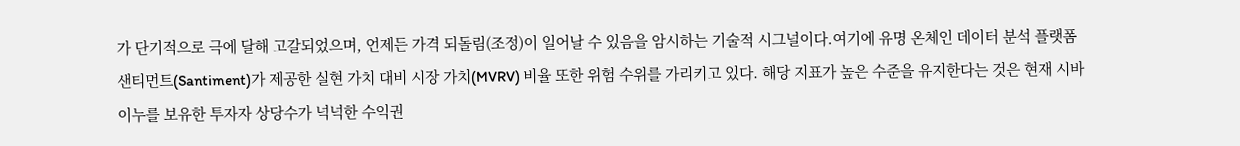가 단기적으로 극에 달해 고갈되었으며, 언제든 가격 되돌림(조정)이 일어날 수 있음을 암시하는 기술적 시그널이다.여기에 유명 온체인 데이터 분석 플랫폼 샌티먼트(Santiment)가 제공한 실현 가치 대비 시장 가치(MVRV) 비율 또한 위험 수위를 가리키고 있다. 해당 지표가 높은 수준을 유지한다는 것은 현재 시바이누를 보유한 투자자 상당수가 넉넉한 수익권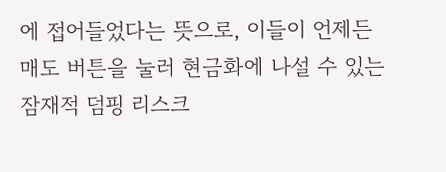에 접어들었다는 뜻으로, 이들이 언제든 매도 버튼을 눌러 현금화에 나설 수 있는 잠재적 덤핑 리스크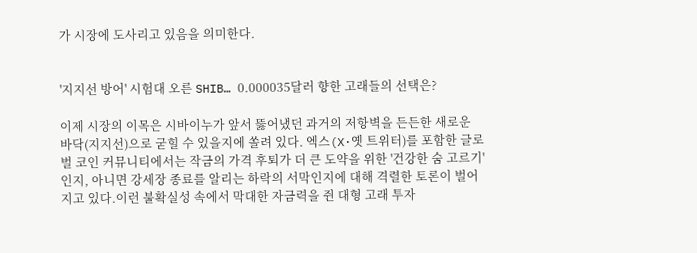가 시장에 도사리고 있음을 의미한다.


'지지선 방어' 시험대 오른 SHIB… 0.000035달러 향한 고래들의 선택은?

이제 시장의 이목은 시바이누가 앞서 뚫어냈던 과거의 저항벽을 든든한 새로운 바닥(지지선)으로 굳힐 수 있을지에 쏠려 있다. 엑스(X·옛 트위터)를 포함한 글로벌 코인 커뮤니티에서는 작금의 가격 후퇴가 더 큰 도약을 위한 '건강한 숨 고르기'인지, 아니면 강세장 종료를 알리는 하락의 서막인지에 대해 격렬한 토론이 벌어지고 있다.이런 불확실성 속에서 막대한 자금력을 쥔 대형 고래 투자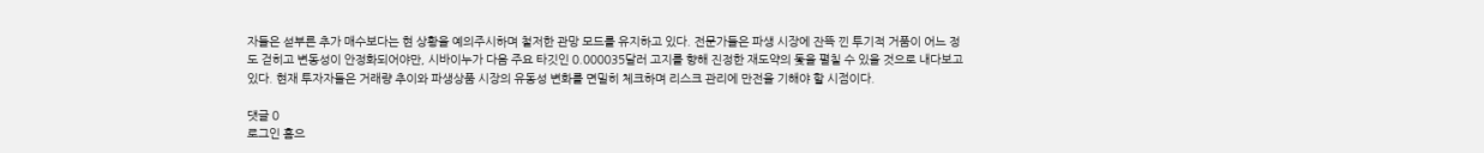자들은 섣부른 추가 매수보다는 현 상황을 예의주시하며 철저한 관망 모드를 유지하고 있다. 전문가들은 파생 시장에 잔뜩 낀 투기적 거품이 어느 정도 걷히고 변동성이 안정화되어야만, 시바이누가 다음 주요 타깃인 0.000035달러 고지를 향해 진정한 재도약의 돛을 펼칠 수 있을 것으로 내다보고 있다. 현재 투자자들은 거래량 추이와 파생상품 시장의 유동성 변화를 면밀히 체크하며 리스크 관리에 만전을 기해야 할 시점이다.

댓글 0
로그인 홈으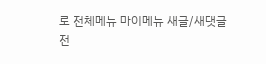로 전체메뉴 마이메뉴 새글/새댓글
전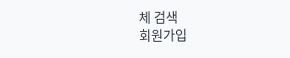체 검색
회원가입